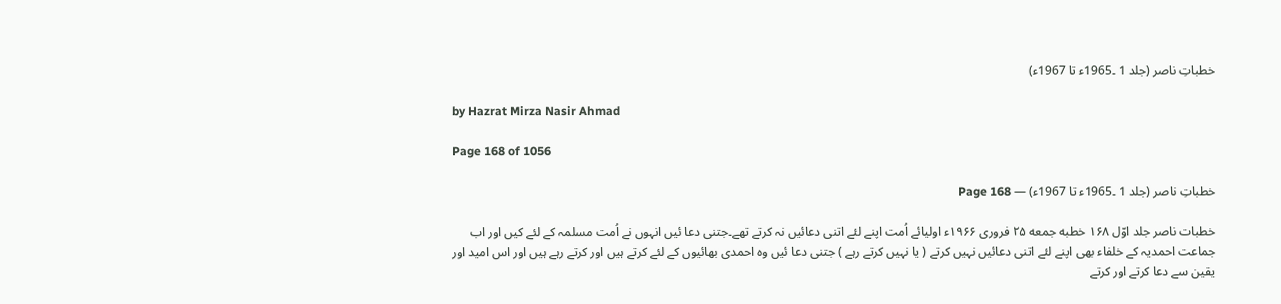خطباتِ ناصر (جلد 1 ۔1965ء تا 1967ء)

by Hazrat Mirza Nasir Ahmad

Page 168 of 1056

خطباتِ ناصر (جلد 1 ۔1965ء تا 1967ء) — Page 168

خطبات ناصر جلد اوّل ۱۶۸ خطبه جمعه ۲۵ فروری ۱۹۶۶ء اولیائے اُمت اپنے لئے اتنی دعائیں نہ کرتے تھے۔جتنی دعا ئیں انہوں نے اُمت مسلمہ کے لئے کیں اور اب جماعت احمدیہ کے خلفاء بھی اپنے لئے اتنی دعائیں نہیں کرتے ( یا نہیں کرتے رہے ) جتنی دعا ئیں وہ احمدی بھائیوں کے لئے کرتے ہیں اور کرتے رہے ہیں اور اس امید اور یقین سے دعا کرتے اور کرتے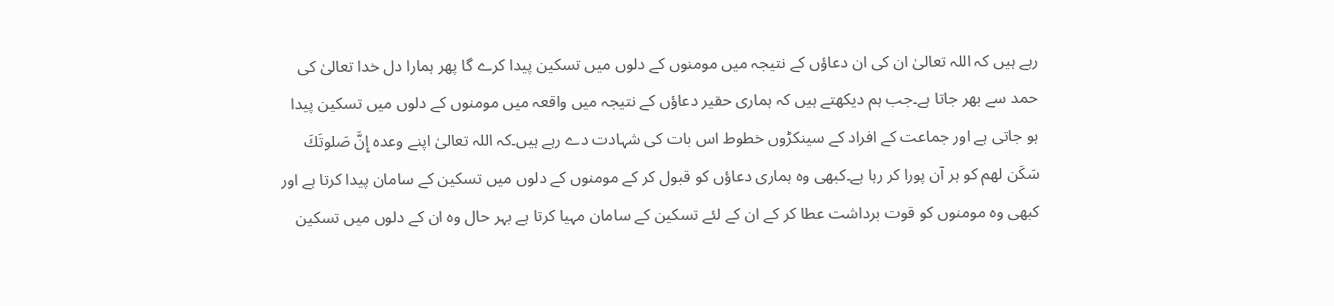رہے ہیں کہ اللہ تعالیٰ ان کی ان دعاؤں کے نتیجہ میں مومنوں کے دلوں میں تسکین پیدا کرے گا پھر ہمارا دل خدا تعالیٰ کی حمد سے بھر جاتا ہے۔جب ہم دیکھتے ہیں کہ ہماری حقیر دعاؤں کے نتیجہ میں واقعہ میں مومنوں کے دلوں میں تسکین پیدا ہو جاتی ہے اور جماعت کے افراد کے سینکڑوں خطوط اس بات کی شہادت دے رہے ہیں۔کہ اللہ تعالیٰ اپنے وعدہ إِنَّ صَلوتَكَ سَكَن لھم کو ہر آن پورا کر رہا ہے۔کبھی وہ ہماری دعاؤں کو قبول کر کے مومنوں کے دلوں میں تسکین کے سامان پیدا کرتا ہے اور کبھی وہ مومنوں کو قوت برداشت عطا کر کے ان کے لئے تسکین کے سامان مہیا کرتا ہے بہر حال وہ ان کے دلوں میں تسکین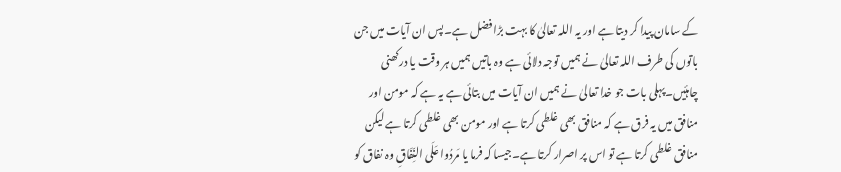کے سامان پیدا کر دیتا ہے اور یہ اللہ تعالیٰ کا بہت بڑا فضل ہے۔پس ان آیات میں جن باتوں کی طرف اللہ تعالیٰ نے ہمیں توجہ دلائی ہے وہ باتیں ہمیں ہر وقت یا درکھنی چاہئیں۔پہلی بات جو خدا تعالیٰ نے ہمیں ان آیات میں بتائی ہے یہ ہے کہ مومن اور منافق میں یہ فرق ہے کہ منافق بھی غلطی کرتا ہے اور مومن بھی غلطی کرتا ہے لیکن منافق غلطی کرتا ہے تو اس پر اصرار کرتا ہے۔جیسا کہ فرما یا مَردُوا عَلَى النِّفَاقِ وہ نفاق کو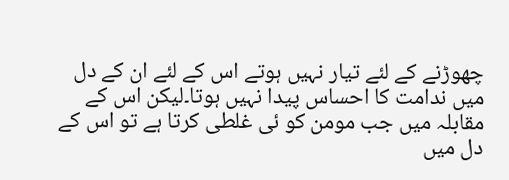چھوڑنے کے لئے تیار نہیں ہوتے اس کے لئے ان کے دل میں ندامت کا احساس پیدا نہیں ہوتا۔لیکن اس کے مقابلہ میں جب مومن کو ئی غلطی کرتا ہے تو اس کے دل میں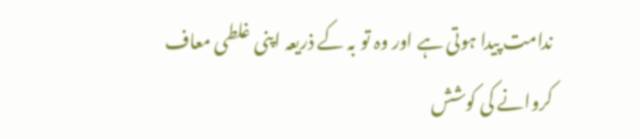ندامت پیدا ہوتی ہے اور وہ تو بہ کے ذریعہ اپنی غلطی معاف کروانے کی کوشش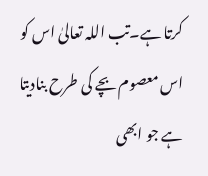کرتا ہے۔تب اللہ تعالیٰ اس کو اس معصوم بچے کی طرح بنادیتا ہے جو ابھی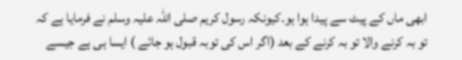ابھی ماں کے پیٹ سے پیدا ہوا ہو۔کیونکہ رسول کریم صلی اللہ علیہ وسلم نے فرمایا ہے کہ تو بہ کرنے والا تو بہ کرنے کے بعد (اگر اس کی توبہ قبول ہو جائے ) ایسا ہی ہے جیسے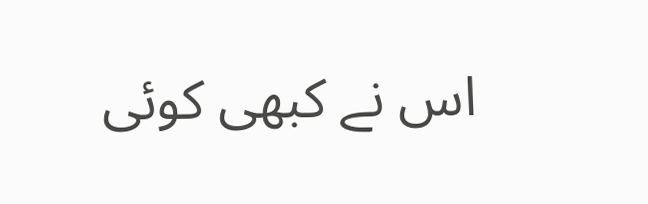اس نے کبھی کوئی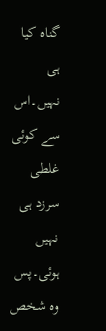گناہ کیا ہی نہیں۔اس سے کوئی غلطی سرزد ہی نہیں ہوئی۔پس وہ شخص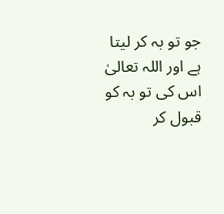جو تو بہ کر لیتا ہے اور اللہ تعالیٰ اس کی تو بہ کو قبول کر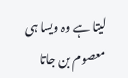لیتا ہے وہ ویسا ہی معصوم بن جاتا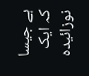ہے جیسا کہ ایک نوزائیدہ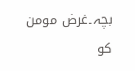بچہ۔غرض مومن کو